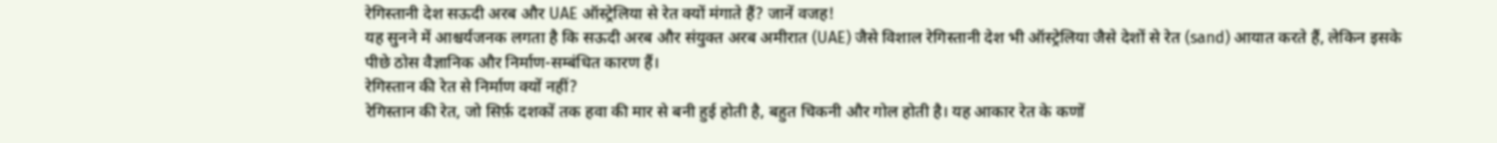रेगिस्तानी देश सऊदी अरब और UAE ऑस्ट्रेलिया से रेत क्यों मंगाते हैं? जानें वजह!
यह सुनने में आश्चर्यजनक लगता है कि सऊदी अरब और संयुक्त अरब अमीरात (UAE) जैसे विशाल रेगिस्तानी देश भी ऑस्ट्रेलिया जैसे देशों से रेत (sand) आयात करते हैं, लेकिन इसके पीछे ठोस वैज्ञानिक और निर्माण-सम्बंधित कारण हैं।
रेगिस्तान की रेत से निर्माण क्यों नहीं?
रेगिस्तान की रेत, जो सिर्फ़ दशकों तक हवा की मार से बनी हुई होती है, बहुत चिकनी और गोल होती है। यह आकार रेत के कणों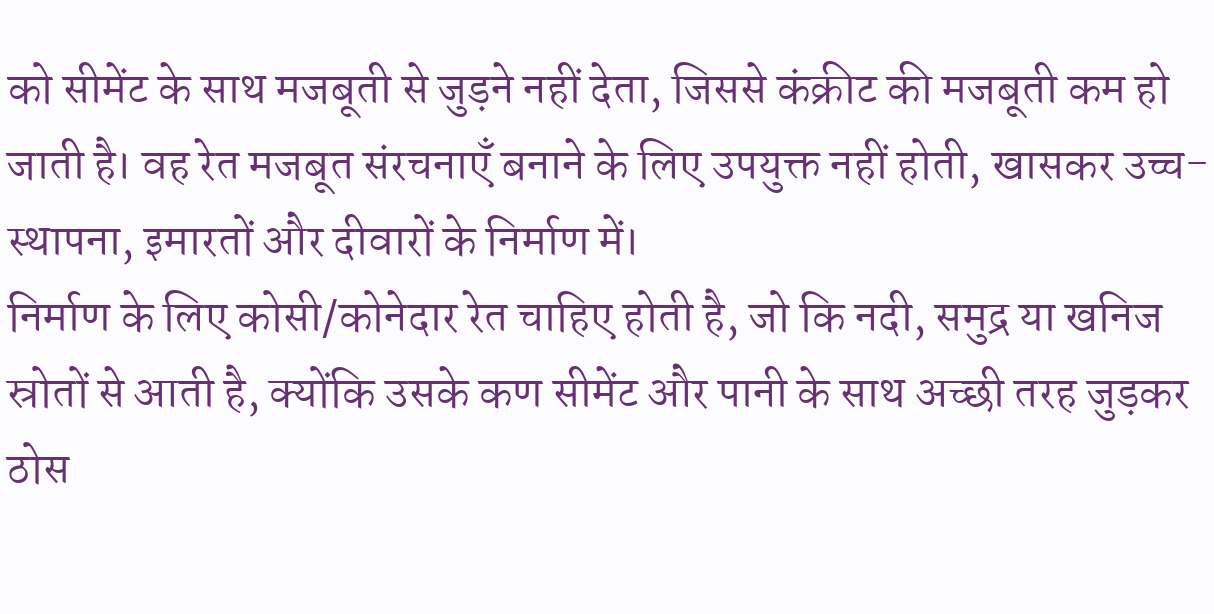को सीमेंट के साथ मजबूती से जुड़ने नहीं देता, जिससे कंक्रीट की मजबूती कम हो जाती है। वह रेत मजबूत संरचनाएँ बनाने के लिए उपयुक्त नहीं होती, खासकर उच्च-स्थापना, इमारतों और दीवारों के निर्माण में।
निर्माण के लिए कोसी/कोनेदार रेत चाहिए होती है, जो कि नदी, समुद्र या खनिज स्रोतों से आती है, क्योंकि उसके कण सीमेंट और पानी के साथ अच्छी तरह जुड़कर ठोस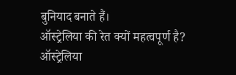बुनियाद बनाते हैं।
ऑस्ट्रेलिया की रेत क्यों महत्वपूर्ण है?
ऑस्ट्रेलिया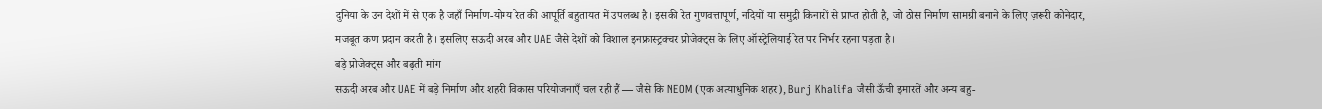दुनिया के उन देशों में से एक है जहाँ निर्माण-योग्य रेत की आपूर्ति बहुतायत में उपलब्ध है। इसकी रेत गुणवत्तापूर्ण, नदियों या समुद्री किनारों से प्राप्त होती है, जो ठोस निर्माण सामग्री बनाने के लिए ज़रूरी कोनेदार, मजबूत कण प्रदान करती है। इसलिए सऊदी अरब और UAE जैसे देशों को विशाल इनफ्रास्ट्रक्चर प्रोजेक्ट्स के लिए ऑस्ट्रेलियाई रेत पर निर्भर रहना पड़ता है।
बड़े प्रोजेक्ट्स और बढ़ती मांग
सऊदी अरब और UAE में बड़े निर्माण और शहरी विकास परियोजनाएँ चल रही हैं — जैसे कि NEOM (एक अत्याधुनिक शहर), Burj Khalifa जैसी ऊँची इमारतें और अन्य बहु-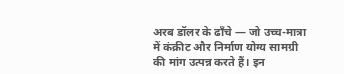अरब डॉलर के ढाँचे — जो उच्च-मात्रा में कंक्रीट और निर्माण योग्य सामग्री की मांग उत्पन्न करते हैं। इन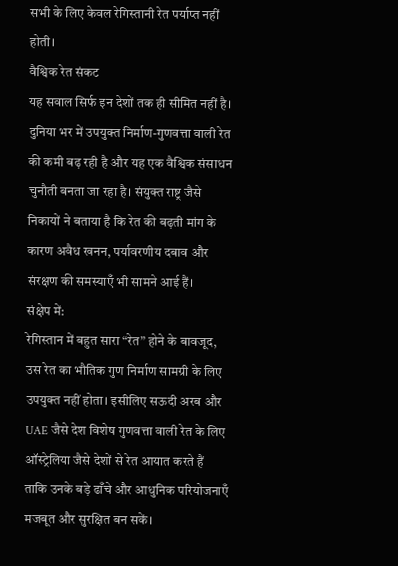सभी के लिए केवल रेगिस्तानी रेत पर्याप्त नहीं होती।
वैश्विक रेत संकट
यह सवाल सिर्फ इन देशों तक ही सीमित नहीं है। दुनिया भर में उपयुक्त निर्माण-गुणवत्ता वाली रेत की कमी बढ़ रही है और यह एक वैश्विक संसाधन चुनौती बनता जा रहा है। संयुक्त राष्ट्र जैसे निकायों ने बताया है कि रेत की बढ़ती मांग के कारण अवैध खनन, पर्यावरणीय दबाव और संरक्षण की समस्याएँ भी सामने आई हैं।
संक्षेप में:
रेगिस्तान में बहुत सारा “रेत” होने के बावजूद, उस रेत का भौतिक गुण निर्माण सामग्री के लिए उपयुक्त नहीं होता। इसीलिए सऊदी अरब और UAE जैसे देश विशेष गुणवत्ता वाली रेत के लिए ऑस्ट्रेलिया जैसे देशों से रेत आयात करते हैं ताकि उनके बड़े ढाँचे और आधुनिक परियोजनाएँ मजबूत और सुरक्षित बन सकें।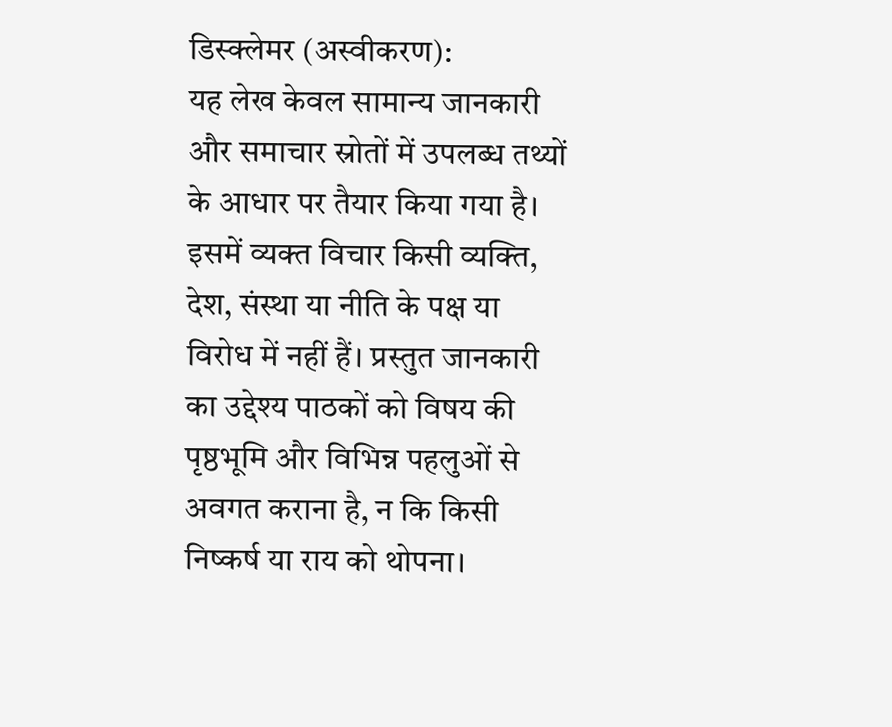डिस्क्लेमर (अस्वीकरण):
यह लेख केवल सामान्य जानकारी और समाचार स्रोतों में उपलब्ध तथ्यों के आधार पर तैयार किया गया है। इसमें व्यक्त विचार किसी व्यक्ति, देश, संस्था या नीति के पक्ष या विरोध में नहीं हैं। प्रस्तुत जानकारी का उद्देश्य पाठकों को विषय की पृष्ठभूमि और विभिन्न पहलुओं से अवगत कराना है, न कि किसी निष्कर्ष या राय को थोपना।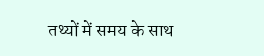तथ्यों में समय के साथ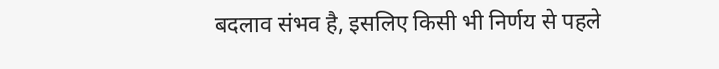बदलाव संभव है, इसलिए किसी भी निर्णय से पहले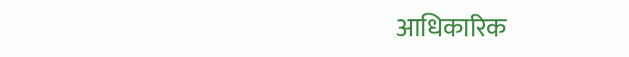आधिकारिक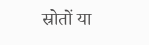स्रोतों या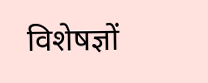विशेषज्ञों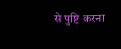से पुष्टि करना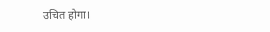उचित होगा।